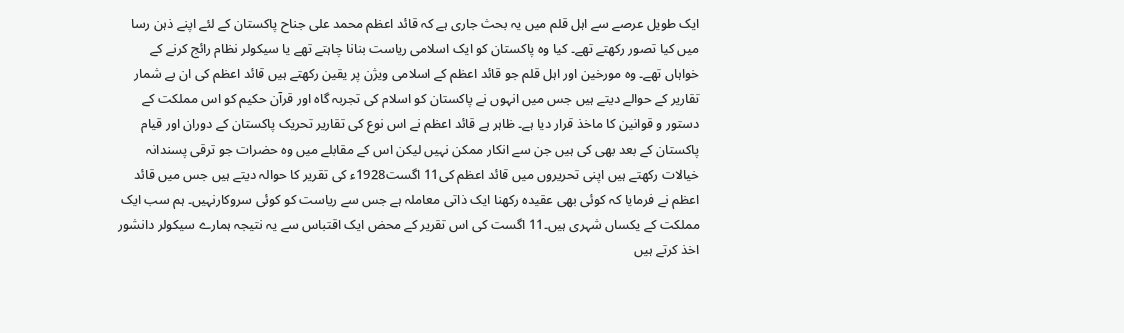ایک طویل عرصے سے اہل قلم میں یہ بحث جاری ہے کہ قائد اعظم محمد علی جناح پاکستان کے لئے اپنے ذہن رسا میں کیا تصور رکھتے تھے۔ کیا وہ پاکستان کو ایک اسلامی ریاست بنانا چاہتے تھے یا سیکولر نظام رائج کرنے کے خواہاں تھے۔ وہ مورخین اور اہل قلم جو قائد اعظم کے اسلامی ویژن پر یقین رکھتے ہیں قائد اعظم کی ان بے شمار تقاریر کے حوالے دیتے ہیں جس میں انہوں نے پاکستان کو اسلام کی تجربہ گاہ اور قرآن حکیم کو اس مملکت کے دستور و قوانین کا ماخذ قرار دیا ہے۔ ظاہر ہے قائد اعظم نے اس نوع کی تقاریر تحریک پاکستان کے دوران اور قیام پاکستان کے بعد بھی کی ہیں جن سے انکار ممکن نہیں لیکن اس کے مقابلے میں وہ حضرات جو ترقی پسندانہ خیالات رکھتے ہیں اپنی تحریروں میں قائد اعظم کی11 اگست1928ء کی تقریر کا حوالہ دیتے ہیں جس میں قائد اعظم نے فرمایا کہ کوئی بھی عقیدہ رکھنا ایک ذاتی معاملہ ہے جس سے ریاست کو کوئی سروکارنہیں۔ ہم سب ایک مملکت کے یکساں شہری ہیں۔11 اگست کی اس تقریر کے محض ایک اقتباس سے یہ نتیجہ ہمارے سیکولر دانشور اخذ کرتے ہیں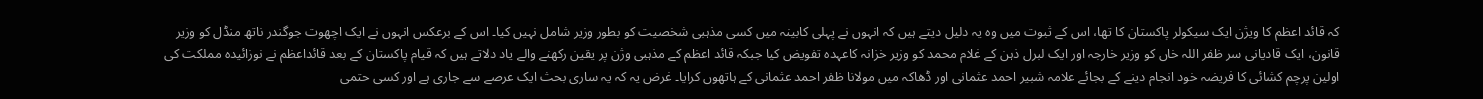کہ قائد اعظم کا ویژن ایک سیکولر پاکستان کا تھا، اس کے ثبوت میں وہ یہ دلیل دیتے ہیں کہ انہوں نے پہلی کابینہ میں کسی مذہبی شخصیت کو بطور وزیر شامل نہیں کیا۔ اس کے برعکس انہوں نے ایک اچھوت جوگندر ناتھ منڈل کو وزیر قانون، ایک قادیانی سر ظفر اللہ خاں کو وزیر خارجہ اور ایک لبرل ذہن کے غلام محمد کو وزیر خزانہ کاعہدہ تفویض کیا جبکہ قائد اعظم کے مذہبی وژن پر یقین رکھنے والے یاد دلاتے ہیں کہ قیام پاکستان کے بعد قائداعظم نے نوزائیدہ مملکت کی اولین پرچم کشائی کا فریضہ خود انجام دینے کے بجائے علامہ شبیر احمد عثمانی اور ڈھاکہ میں مولانا ظفر احمد عثمانی کے ہاتھوں کرایا۔ غرض یہ کہ یہ ساری بحث ایک عرصے سے جاری ہے اور کسی حتمی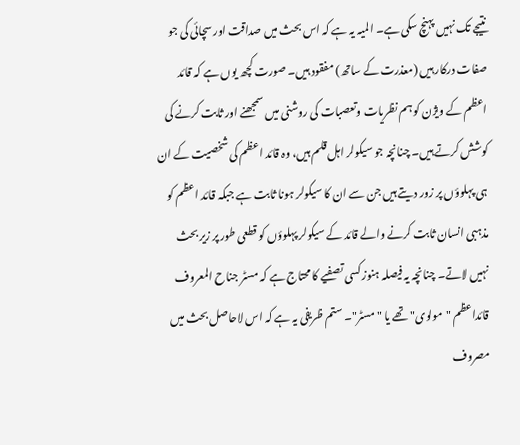نتیجے تک نہیں پہنچ سکی ہے۔ المیہ یہ ہے کہ اس بحث میں صداقت اور سچائی کی جو صفات درکار ہیں (معذرت کے ساتھ) مفقود ہیں۔ صورت کچھ یوں ہے کہ قائد اعظم کے ویژن کو ہم نظریات وتعصبات کی روشنی میں سمجھنے اور ثابت کرنے کی کوشش کرتے ہیں۔ چنانچہ جو سیکولر اہل قلم ہیں، وہ قائد اعظم کی شخصیت کے ان ہی پہلوؤں پر زور دیتے ہیں جن سے ان کا سیکولر ہونا ثابت ہے جبکہ قائد اعظم کو مذہبی انسان ثابت کرنے والے قائد کے سیکولر پہلوؤں کو قطعی طور پر زیر بحث نہیں لاتے۔ چنانچہ یہ فیصلہ ہنوز کسی تصفیے کا محتاج ہے کہ مسٹر جناح المعروف قائداعظم "مولوی" تھے یا "مسٹر"۔ ستم ظریفی یہ ہے کہ اس لاحاصل بحث میں مصروف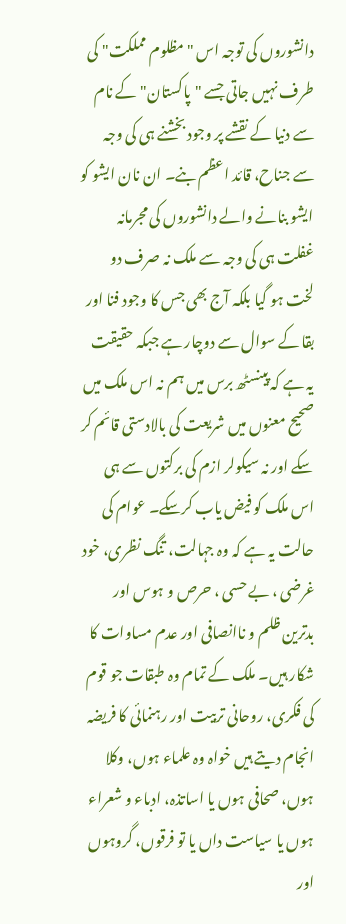دانشوروں کی توجہ اس "مظلوم مملکت" کی طرف نہیں جاتی جسے "پاکستان" کے نام سے دنیا کے نقشے پر وجود بخشنے ہی کی وجہ سے جناح، قائد اعظم بنے۔ ان نان ایشو کو ایشو بنانے والے دانشوروں کی مجرمانہ غفلت ہی کی وجہ سے ملک نہ صرف دو لخت ہو گیا بلکہ آج بھی جس کا وجود فنا اور بقا کے سوال سے دوچار ہے جبکہ حقیقت یہ ہے کہ پینسٹھ برس میں ہم نہ اس ملک میں صحیح معنوں میں شریعت کی بالادستی قائم کر سکے اور نہ سیکولر ازم کی برکتوں سے ہی اس ملک کو فیض یاب کرسکے۔ عوام کی حالت یہ ہے کہ وہ جہالت، تنگ نظری، خود غرضی ، بے حسی ، حرص و ہوس اور بدترین ظلم و ناانصافی اور عدم مساوات کا شکار ہیں۔ ملک کے تمام وہ طبقات جو قوم کی فکری، روحانی تربیت اور رہنمائی کا فریضہ انجام دیتے ہیں خواہ وہ علماء ہوں، وکلا ہوں، صحافی ہوں یا اساتذہ، ادباء و شعراء ہوں یا سیاست داں یا تو فرقوں، گروہوں اور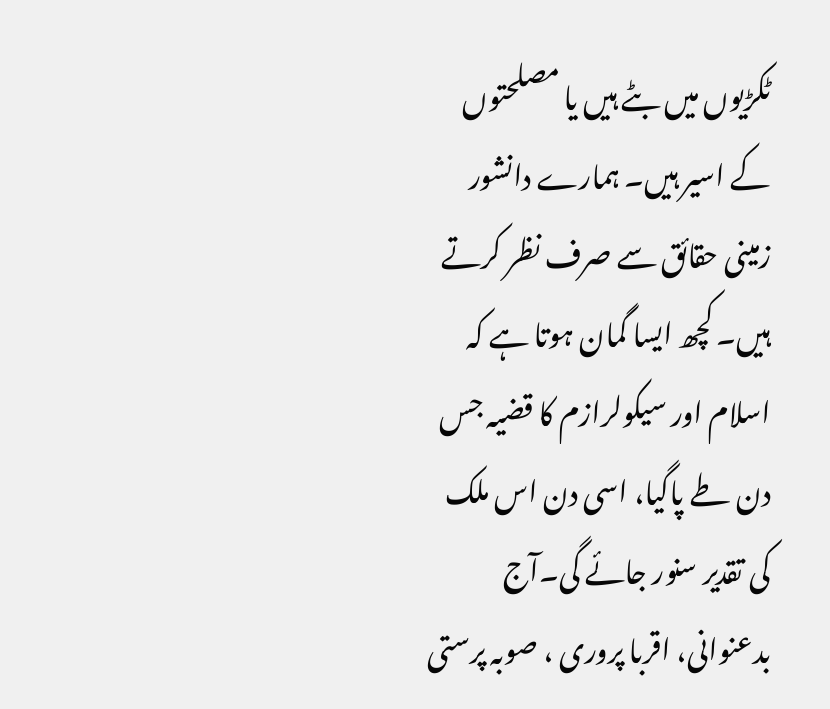ٹکڑیوں میں بٹے ہیں یا مصلحتوں کے اسیر ہیں۔ ہمارے دانشور زمینی حقائق سے صرف نظر کرتے ہیں۔ کچھ ایسا گمان ہوتا ہے کہ اسلام اور سیکولرازم کا قضیہ جس دن طے پاگیا، اسی دن اس ملک کی تقدیر سنور جائے گی۔آج بدعنوانی، اقربا پروری ، صوبہ پرستی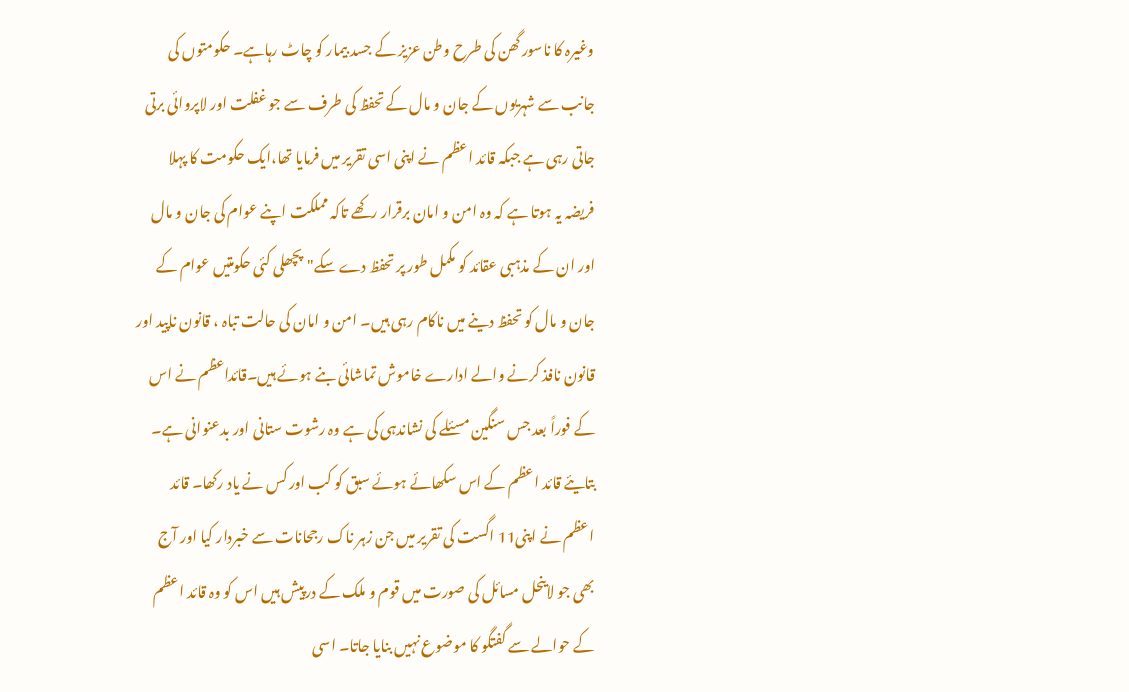وغیرہ کا ناسور گھن کی طرح وطن عزیز کے جسد بیمار کو چاٹ رہاہے۔ حکومتوں کی جانب سے شہریوں کے جان و مال کے تحفظ کی طرف سے جو غفلت اور لاپروائی برتی جاتی رہی ہے جبکہ قائد اعظم نے اپنی اسی تقریر میں فرمایا تھا،ایک حکومت کا پہلا فریضہ یہ ہوتا ہے کہ وہ امن و امان برقرار رکھے تاکہ مملکت اپنے عوام کی جان و مال اور ان کے مذہبی عقائد کو مکمل طور پر تحفظ دے سکے"پچھلی کئی حکومتیں عوام کے جان و مال کو تحفظ دینے میں ناکام رہی ہیں۔ امن و امان کی حالت تباہ ، قانون ناپید اور قانون نافذ کرنے والے ادارے خاموش تماشائی بنے ہوئے ہیں۔قائداعظم نے اس کے فوراً بعد جس سنگین مسئلے کی نشاندہی کی ہے وہ رشوت ستانی اور بدعنوانی ہے۔ بتایئے قائد اعظم کے اس سکھائے ہوئے سبق کو کب اور کس نے یاد رکھا۔ قائد اعظم نے اپنی11 اگست کی تقریر میں جن زہر ناک رجحانات سے خبردار کیا اور آج بھی جو لاینحل مسائل کی صورت میں قوم و ملک کے درپیش ہیں اس کو وہ قائد اعظم کے حوالے سے گفتگو کا موضوع نہیں بنایا جاتا۔ اسی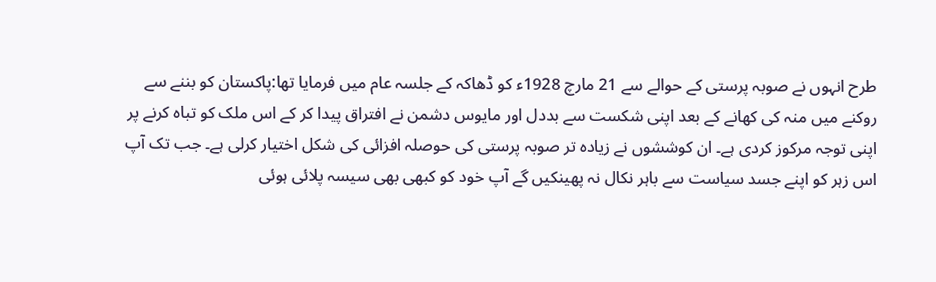طرح انہوں نے صوبہ پرستی کے حوالے سے 21 مارچ 1928ء کو ڈھاکہ کے جلسہ عام میں فرمایا تھا:پاکستان کو بننے سے روکنے میں منہ کی کھانے کے بعد اپنی شکست سے بددل اور مایوس دشمن نے افتراق پیدا کر کے اس ملک کو تباہ کرنے پر اپنی توجہ مرکوز کردی ہے۔ ان کوششوں نے زیادہ تر صوبہ پرستی کی حوصلہ افزائی کی شکل اختیار کرلی ہے۔ جب تک آپ اس زہر کو اپنے جسد سیاست سے باہر نکال نہ پھینکیں گے آپ خود کو کبھی بھی سیسہ پلائی ہوئی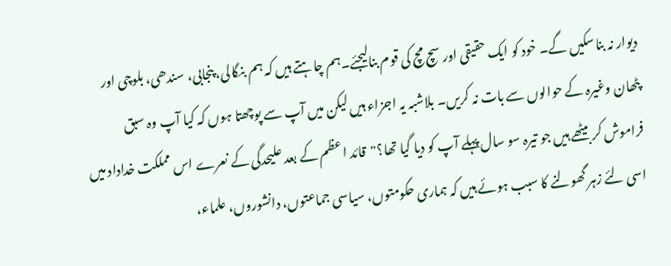دیوار نہ بناسکیں گے۔ خود کو ایک حقیقی اور سچ مچ کی قوم بنالیجئے۔ہم چاہتے ہیں کہ ہم بنگالی، پنجابی، سندھی، بلوچی اور پٹھان وغیرہ کے حوالوں سے بات نہ کریں۔ بلاشبہ یہ اجزاء ہیں لیکن میں آپ سے پوچھتا ہوں کہ کیا آپ وہ سبق فراموش کر بیٹھے ہیں جو تیرہ سو سال پہلے آپ کو دیا گیا تھا؟"قائد اعظم کے بعد علیحدگی کے نعرے اس مملکت خداداد میں اسی لئے زہر گھولنے کا سبب ہوئے ہیں کہ ہماری حکومتوں، سیاسی جماعتوں، دانشوروں، علماء،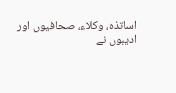اساتذہ، وکلاء، صحافیوں اور ادیبوں نے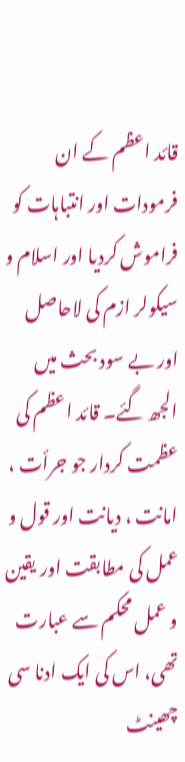قائد اعظم کے ان فرمودات اور انتباہات کو فراموش کردیا اور اسلام و سیکولر ازم کی لاحاصل اور بے سود بحث میں الجھ گئے۔ قائد اعظم کی عظمت کردار جو جرأت ، امانت ، دیانت اور قول و عمل کی مطابقت اور یقین و عمل محکم سے عبارت تھی، اس کی ایک ادنا سی چھینٹ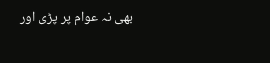بھی نہ عوام پر پڑی اور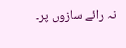نہ رائے سازوں پر۔